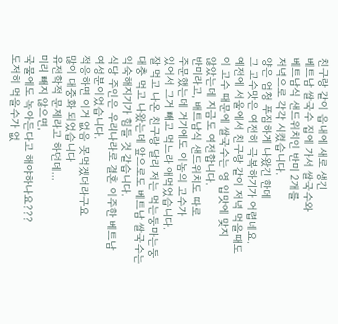친구랑 같이 읍내에 새로 생긴
베트남 쌀국수 집에 가서 쌀국수와
베트남식 샌드위치인 반미 2개를
저녁으로 각각 시켰습니다.
양은 엄청 푸짐하게 나왔긴 한데
그 고수맛은 여전히 극복하기가 어렵네요.
예전에 서울에서 친구랑 같이 저녁 먹을때도
이 고수 때문에 쌀국수는 영 입맛에 맞지
않았는데 지금도 여전합니다.
반미라고, 배트남식 샌드위치도 따로
주문했는데 거기에도 이놈의 고수가
있어서 그거 빼고 먹느라 애먹었습니다.
잘 먹고 나온 친구랑 달리 저는 먹는둥마는둥
대충 먹고 나왔는데 앞으로도 베트남 쌀국수는
익숙해지기가 힘들 것 같습니다.
식당 주인은 우리나라로 결혼 이주한 베트남
여성분이었습니다.
적응하면 이거 없음 못먹겠더라구요
많이 대중화 되었습니다
유전학적 문제라고 하던데...
미리 빼지 않으면,
국물에도 녹아든다고 해야하나요???
도저히 먹을수가 없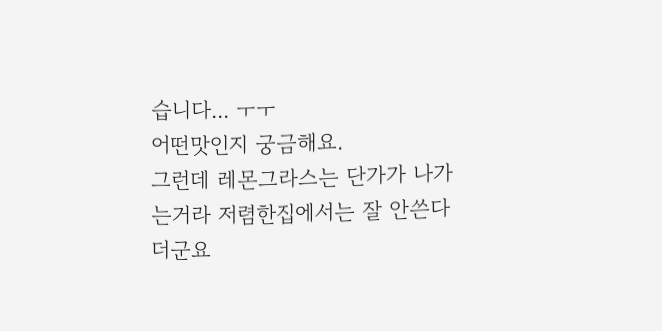습니다... ㅜㅜ
어떤맛인지 궁금해요.
그런데 레몬그라스는 단가가 나가는거라 저렴한집에서는 잘 안쓴다더군요